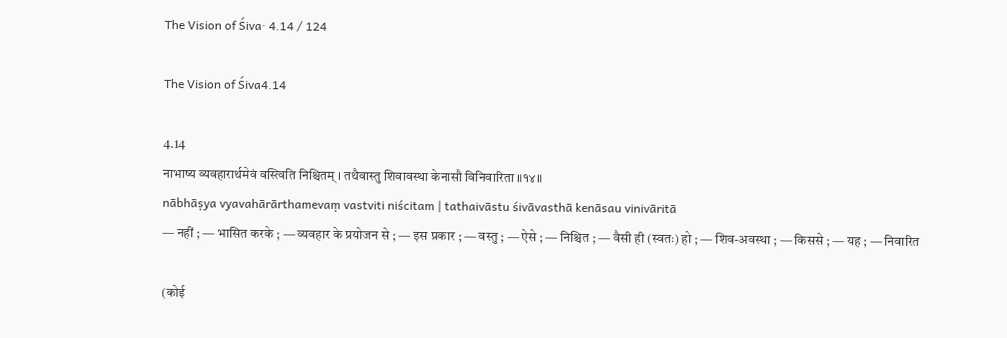The Vision of Śiva· 4.14 / 124

The Vision of Śiva4.14

4.14
नाभाष्य व्यवहारार्थमेवं वस्त्विति निश्चितम् । तथैवास्तु शिवावस्था केनासौ विनिवारिता ॥१४॥
nābhāṣya vyavahārārthamevaṃ vastviti niścitam | tathaivāstu śivāvasthā kenāsau vinivāritā
— नहीं ; — भासित करके ; — व्यवहार के प्रयोजन से ; — इस प्रकार ; — वस्तु ; — ऐसे ; — निश्चित ; — वैसी ही (स्वतः) हो ; — शिव-अवस्था ; — किससे ; — यह ; — निवारित

(कोई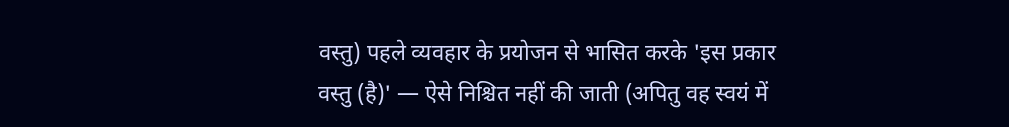वस्तु) पहले व्यवहार के प्रयोजन से भासित करके 'इस प्रकार वस्तु (है)' — ऐसे निश्चित नहीं की जाती (अपितु वह स्वयं में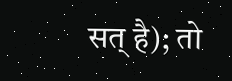सत् है); तो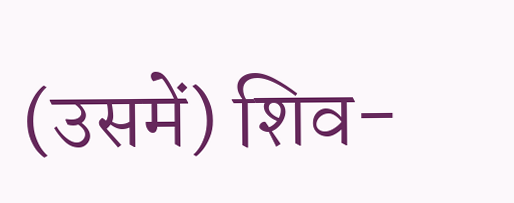(उसमें) शिव-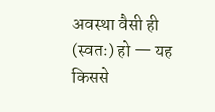अवस्था वैसी ही (स्वतः) हो — यह किससे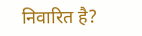निवारित है?